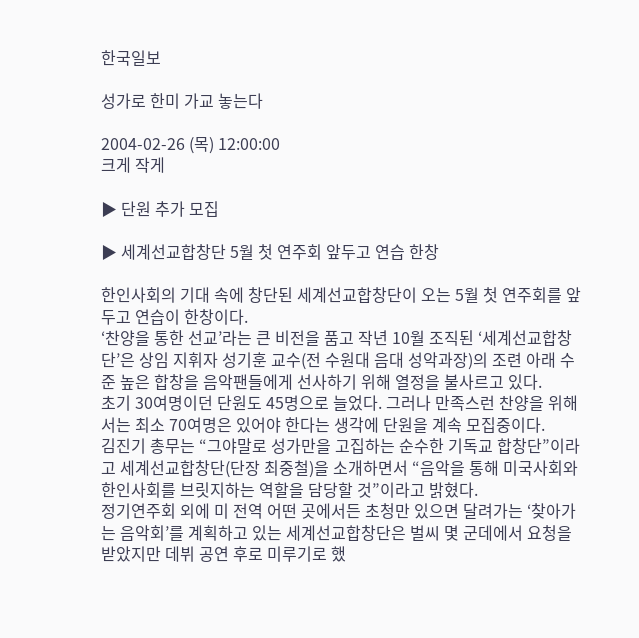한국일보

성가로 한미 가교 놓는다

2004-02-26 (목) 12:00:00
크게 작게

▶ 단원 추가 모집

▶ 세계선교합창단 5월 첫 연주회 앞두고 연습 한창

한인사회의 기대 속에 창단된 세계선교합창단이 오는 5월 첫 연주회를 앞두고 연습이 한창이다.
‘찬양을 통한 선교’라는 큰 비전을 품고 작년 10월 조직된 ‘세계선교합창단’은 상임 지휘자 성기훈 교수(전 수원대 음대 성악과장)의 조련 아래 수준 높은 합창을 음악팬들에게 선사하기 위해 열정을 불사르고 있다.
초기 30여명이던 단원도 45명으로 늘었다. 그러나 만족스런 찬양을 위해서는 최소 70여명은 있어야 한다는 생각에 단원을 계속 모집중이다.
김진기 총무는 “그야말로 성가만을 고집하는 순수한 기독교 합창단”이라고 세계선교합창단(단장 최중철)을 소개하면서 “음악을 통해 미국사회와 한인사회를 브릿지하는 역할을 담당할 것”이라고 밝혔다.
정기연주회 외에 미 전역 어떤 곳에서든 초청만 있으면 달려가는 ‘찾아가는 음악회’를 계획하고 있는 세계선교합창단은 벌씨 몇 군데에서 요청을 받았지만 데뷔 공연 후로 미루기로 했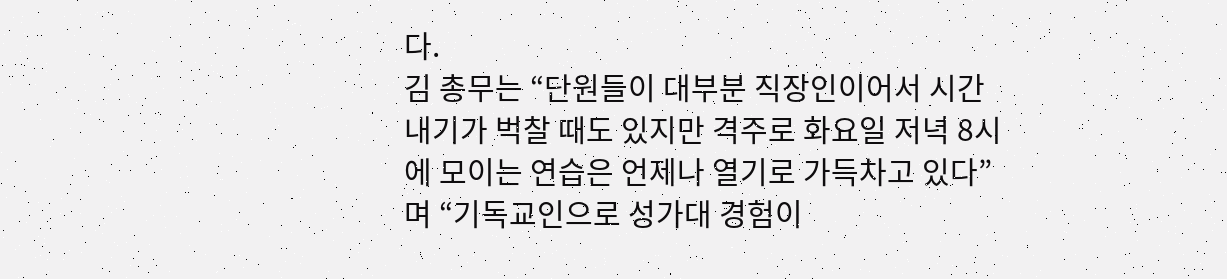다.
김 총무는 “단원들이 대부분 직장인이어서 시간 내기가 벅찰 때도 있지만 격주로 화요일 저녁 8시에 모이는 연습은 언제나 열기로 가득차고 있다”며 “기독교인으로 성가대 경험이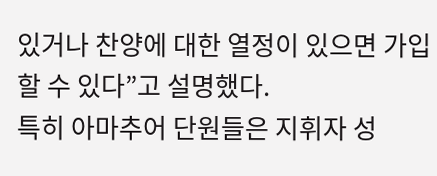있거나 찬양에 대한 열정이 있으면 가입할 수 있다”고 설명했다.
특히 아마추어 단원들은 지휘자 성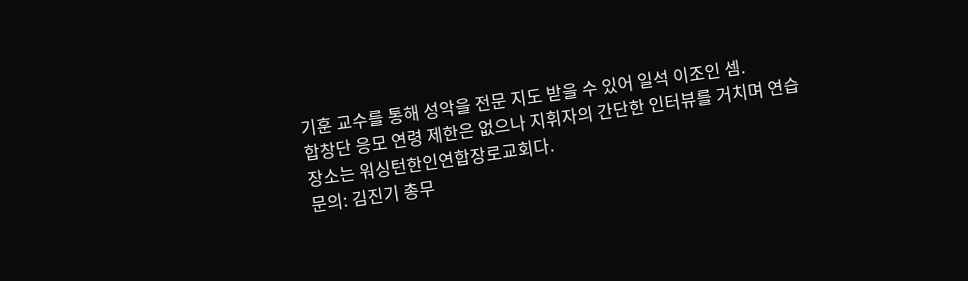기훈 교수를 통해 성악을 전문 지도 받을 수 있어 일석 이조인 셈.
합창단 응모 연령 제한은 없으나 지휘자의 간단한 인터뷰를 거치며 연습 장소는 워싱턴한인연합장로교회다.
문의: 김진기 총무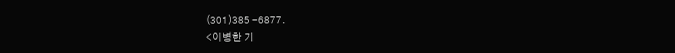(301)385 -6877.
<이병한 기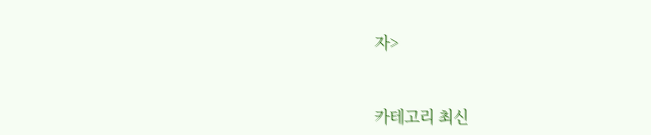자>


카테고리 최신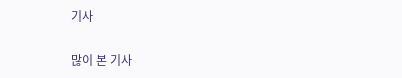기사

많이 본 기사